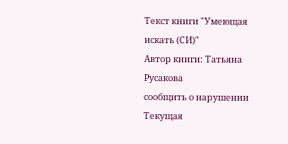Текст книги "Умеющая искать (СИ)"
Автор книги: Татьяна Русакова
сообщить о нарушении
Текущая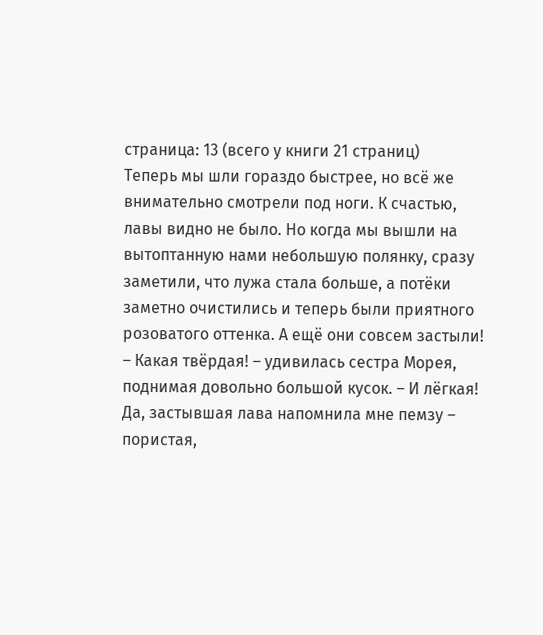страница: 13 (всего у книги 21 страниц)
Теперь мы шли гораздо быстрее, но всё же внимательно смотрели под ноги. К счастью, лавы видно не было. Но когда мы вышли на вытоптанную нами небольшую полянку, сразу заметили, что лужа стала больше, а потёки заметно очистились и теперь были приятного розоватого оттенка. А ещё они совсем застыли!
– Какая твёрдая! – удивилась сестра Морея, поднимая довольно большой кусок. – И лёгкая!
Да, застывшая лава напомнила мне пемзу – пористая,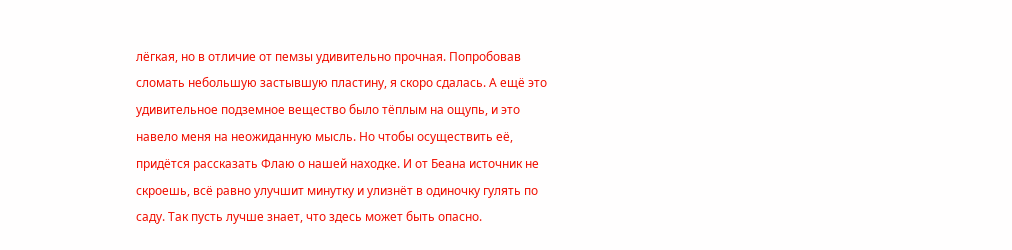лёгкая, но в отличие от пемзы удивительно прочная. Попробовав сломать небольшую застывшую пластину, я скоро сдалась. А ещё это удивительное подземное вещество было тёплым на ощупь, и это навело меня на неожиданную мысль. Но чтобы осуществить её, придётся рассказать Флаю о нашей находке. И от Беана источник не скроешь, всё равно улучшит минутку и улизнёт в одиночку гулять по саду. Так пусть лучше знает, что здесь может быть опасно.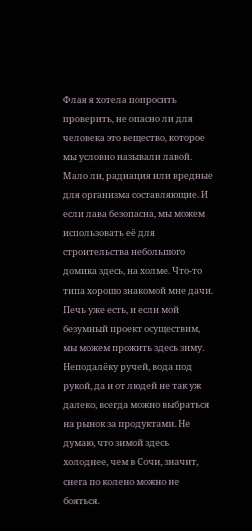Флая я хотела попросить проверить, не опасно ли для человека это вещество, которое мы условно называли лавой. Мало ли, радиация или вредные для организма составляющие. И если лава безопасна, мы можем использовать её для строительства небольшого домика здесь, на холме. Что-то типа хорошо знакомой мне дачи. Печь уже есть, и если мой безумный проект осуществим, мы можем прожить здесь зиму. Неподалёку ручей, вода под рукой, да и от людей не так уж далеко, всегда можно выбраться на рынок за продуктами. Не думаю, что зимой здесь холоднее, чем в Сочи, значит, снега по колено можно не бояться.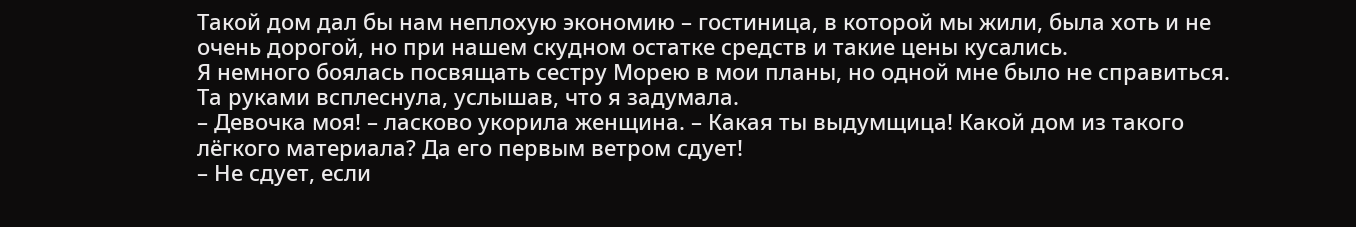Такой дом дал бы нам неплохую экономию – гостиница, в которой мы жили, была хоть и не очень дорогой, но при нашем скудном остатке средств и такие цены кусались.
Я немного боялась посвящать сестру Морею в мои планы, но одной мне было не справиться.
Та руками всплеснула, услышав, что я задумала.
– Девочка моя! – ласково укорила женщина. – Какая ты выдумщица! Какой дом из такого лёгкого материала? Да его первым ветром сдует!
– Не сдует, если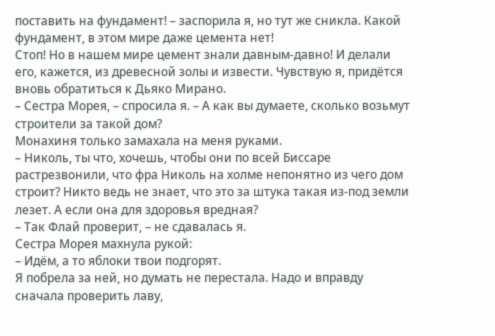поставить на фундамент! – заспорила я, но тут же сникла. Какой фундамент, в этом мире даже цемента нет!
Стоп! Но в нашем мире цемент знали давным-давно! И делали его, кажется, из древесной золы и извести. Чувствую я, придётся вновь обратиться к Дьяко Мирано.
– Сестра Морея, – спросила я. – А как вы думаете, сколько возьмут строители за такой дом?
Монахиня только замахала на меня руками.
– Николь, ты что, хочешь, чтобы они по всей Биссаре растрезвонили, что фра Николь на холме непонятно из чего дом строит? Никто ведь не знает, что это за штука такая из-под земли лезет. А если она для здоровья вредная?
– Так Флай проверит, – не сдавалась я.
Сестра Морея махнула рукой:
– Идём, а то яблоки твои подгорят.
Я побрела за ней, но думать не перестала. Надо и вправду сначала проверить лаву,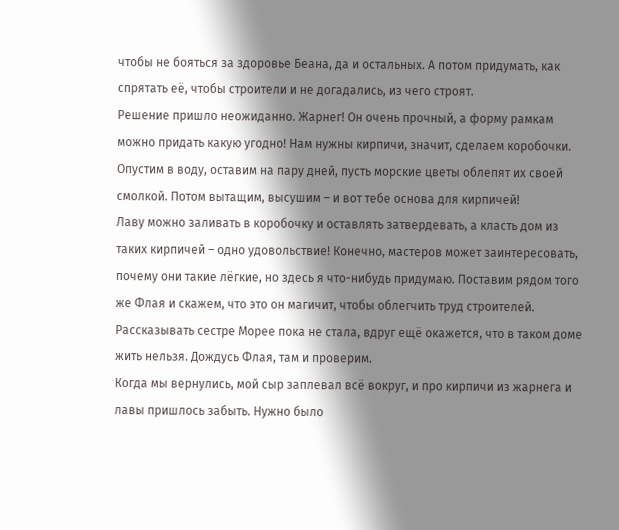чтобы не бояться за здоровье Беана, да и остальных. А потом придумать, как спрятать её, чтобы строители и не догадались, из чего строят.
Решение пришло неожиданно. Жарнег! Он очень прочный, а форму рамкам можно придать какую угодно! Нам нужны кирпичи, значит, сделаем коробочки. Опустим в воду, оставим на пару дней, пусть морские цветы облепят их своей смолкой. Потом вытащим, высушим – и вот тебе основа для кирпичей!
Лаву можно заливать в коробочку и оставлять затвердевать, а класть дом из таких кирпичей – одно удовольствие! Конечно, мастеров может заинтересовать, почему они такие лёгкие, но здесь я что-нибудь придумаю. Поставим рядом того же Флая и скажем, что это он магичит, чтобы облегчить труд строителей.
Рассказывать сестре Морее пока не стала, вдруг ещё окажется, что в таком доме жить нельзя. Дождусь Флая, там и проверим.
Когда мы вернулись, мой сыр заплевал всё вокруг, и про кирпичи из жарнега и лавы пришлось забыть. Нужно было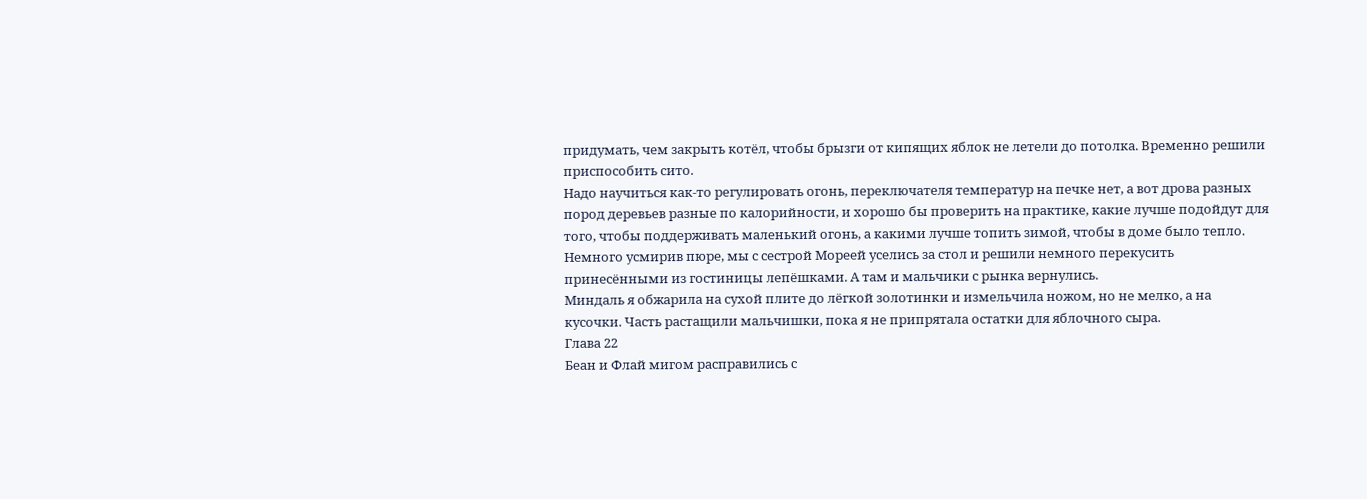придумать, чем закрыть котёл, чтобы брызги от кипящих яблок не летели до потолка. Временно решили приспособить сито.
Надо научиться как-то регулировать огонь, переключателя температур на печке нет, а вот дрова разных пород деревьев разные по калорийности, и хорошо бы проверить на практике, какие лучше подойдут для того, чтобы поддерживать маленький огонь, а какими лучше топить зимой, чтобы в доме было тепло.
Немного усмирив пюре, мы с сестрой Мореей уселись за стол и решили немного перекусить принесёнными из гостиницы лепёшками. А там и мальчики с рынка вернулись.
Миндаль я обжарила на сухой плите до лёгкой золотинки и измельчила ножом, но не мелко, а на кусочки. Часть растащили мальчишки, пока я не припрятала остатки для яблочного сыра.
Глава 22
Беан и Флай мигом расправились с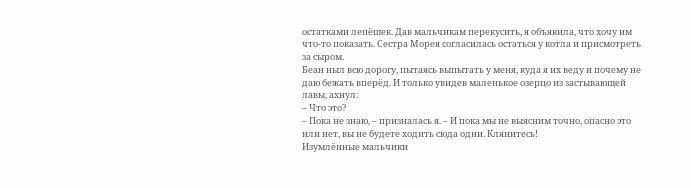остатками лепёшек. Дав мальчикам перекусить, я объявила, что хочу им что-то показать. Сестра Морея согласилась остаться у котла и присмотреть за сыром.
Беан ныл всю дорогу, пытаясь выпытать у меня, куда я их веду и почему не даю бежать вперёд. И только увидев маленькое озерцо из застывающей лавы, ахнул:
– Что это?
– Пока не знаю, – призналась я. – И пока мы не выясним точно, опасно это или нет, вы не будете ходить сюда одни. Клянитесь!
Изумлённые мальчики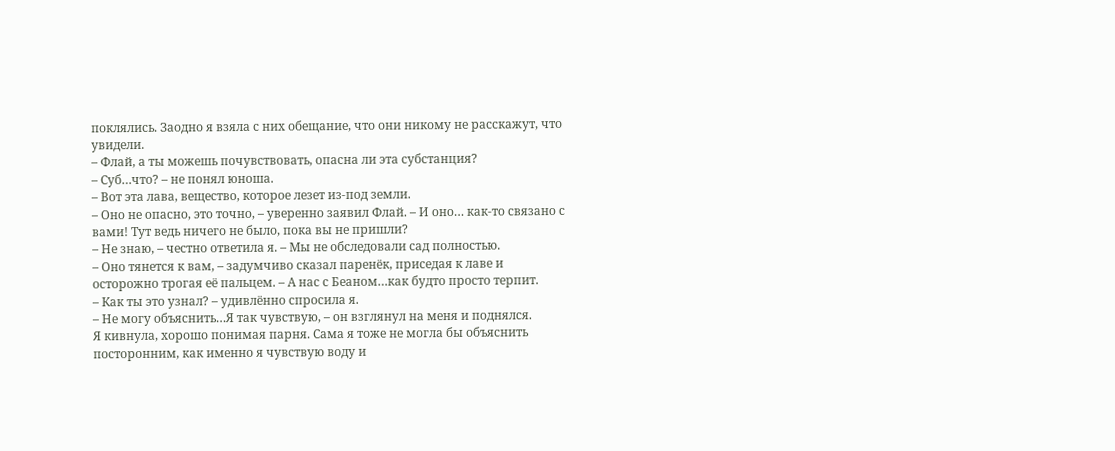поклялись. Заодно я взяла с них обещание, что они никому не расскажут, что увидели.
– Флай, а ты можешь почувствовать, опасна ли эта субстанция?
– Суб…что? – не понял юноша.
– Вот эта лава, вещество, которое лезет из-под земли.
– Оно не опасно, это точно, – уверенно заявил Флай. – И оно… как-то связано с вами! Тут ведь ничего не было, пока вы не пришли?
– Не знаю, – честно ответила я. – Мы не обследовали сад полностью.
– Оно тянется к вам, – задумчиво сказал паренёк, приседая к лаве и осторожно трогая её пальцем. – А нас с Беаном…как будто просто терпит.
– Как ты это узнал? – удивлённо спросила я.
– Не могу объяснить…Я так чувствую, – он взглянул на меня и поднялся.
Я кивнула, хорошо понимая парня. Сама я тоже не могла бы объяснить посторонним, как именно я чувствую воду и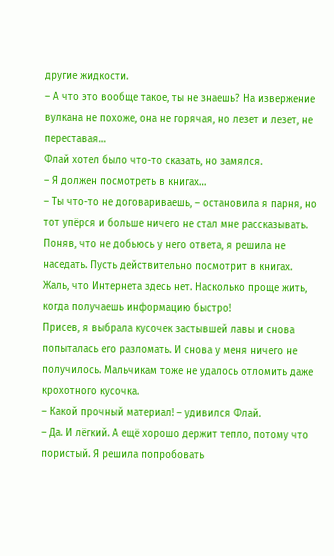другие жидкости.
– А что это вообще такое, ты не знаешь? На извержение вулкана не похоже, она не горячая, но лезет и лезет, не переставая…
Флай хотел было что-то сказать, но замялся.
– Я должен посмотреть в книгах…
– Ты что-то не договариваешь, – остановила я парня, но тот упёрся и больше ничего не стал мне рассказывать.
Поняв, что не добьюсь у него ответа, я решила не наседать. Пусть действительно посмотрит в книгах. Жаль, что Интернета здесь нет. Насколько проще жить, когда получаешь информацию быстро!
Присев, я выбрала кусочек застывшей лавы и снова попыталась его разломать. И снова у меня ничего не получилось. Мальчикам тоже не удалось отломить даже крохотного кусочка.
– Какой прочный материал! – удивился Флай.
– Да. И лёгкий. А ещё хорошо держит тепло, потому что пористый. Я решила попробовать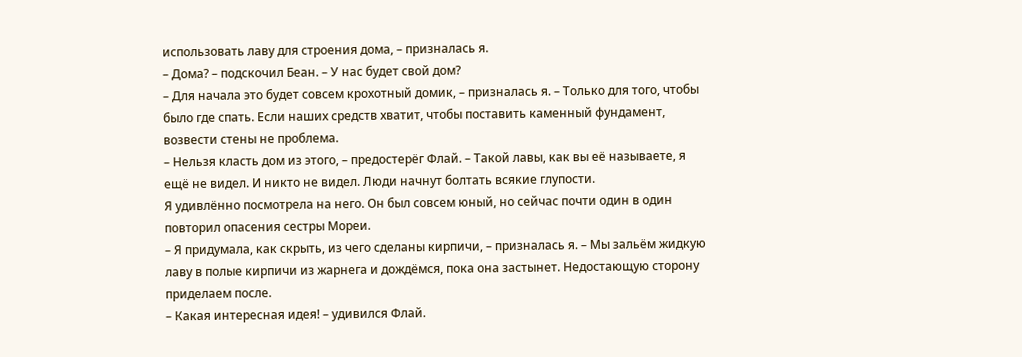использовать лаву для строения дома, – призналась я.
– Дома? – подскочил Беан. – У нас будет свой дом?
– Для начала это будет совсем крохотный домик, – призналась я. – Только для того, чтобы было где спать. Если наших средств хватит, чтобы поставить каменный фундамент, возвести стены не проблема.
– Нельзя класть дом из этого, – предостерёг Флай. – Такой лавы, как вы её называете, я ещё не видел. И никто не видел. Люди начнут болтать всякие глупости.
Я удивлённо посмотрела на него. Он был совсем юный, но сейчас почти один в один повторил опасения сестры Мореи.
– Я придумала, как скрыть, из чего сделаны кирпичи, – призналась я. – Мы зальём жидкую лаву в полые кирпичи из жарнега и дождёмся, пока она застынет. Недостающую сторону приделаем после.
– Какая интересная идея! – удивился Флай.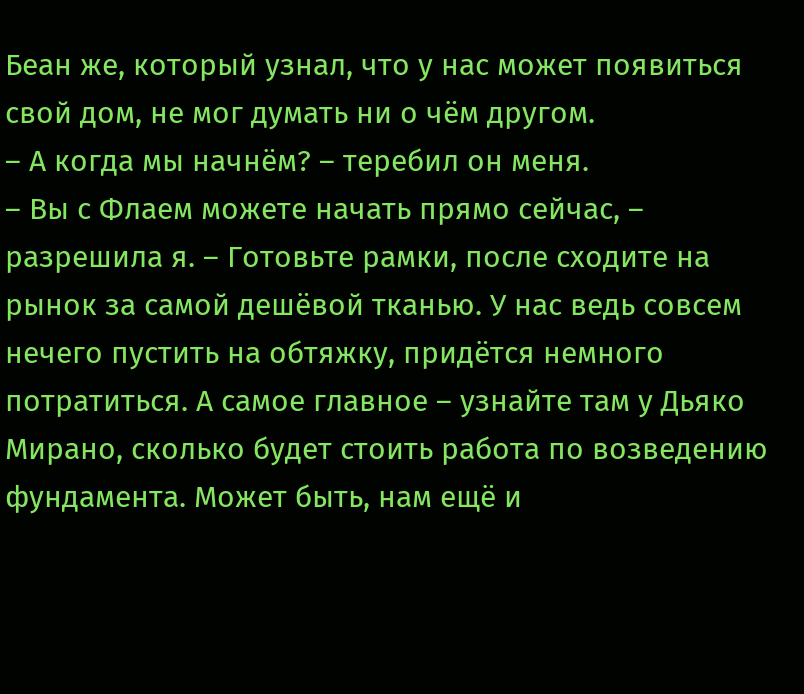Беан же, который узнал, что у нас может появиться свой дом, не мог думать ни о чём другом.
– А когда мы начнём? – теребил он меня.
– Вы с Флаем можете начать прямо сейчас, – разрешила я. – Готовьте рамки, после сходите на рынок за самой дешёвой тканью. У нас ведь совсем нечего пустить на обтяжку, придётся немного потратиться. А самое главное – узнайте там у Дьяко Мирано, сколько будет стоить работа по возведению фундамента. Может быть, нам ещё и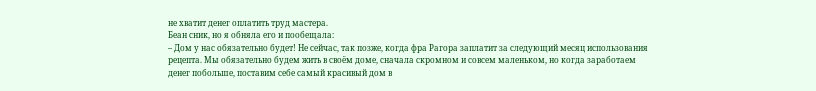не хватит денег оплатить труд мастера.
Беан сник, но я обняла его и пообещала:
– Дом у нас обязательно будет! Не сейчас, так позже, когда фра Рагора заплатит за следующий месяц использования рецепта. Мы обязательно будем жить в своём доме, сначала скромном и совсем маленьком, но когда заработаем денег побольше, поставим себе самый красивый дом в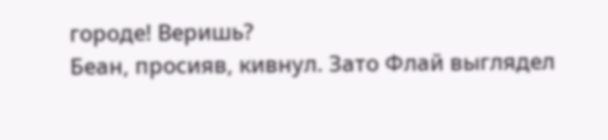городе! Веришь?
Беан, просияв, кивнул. Зато Флай выглядел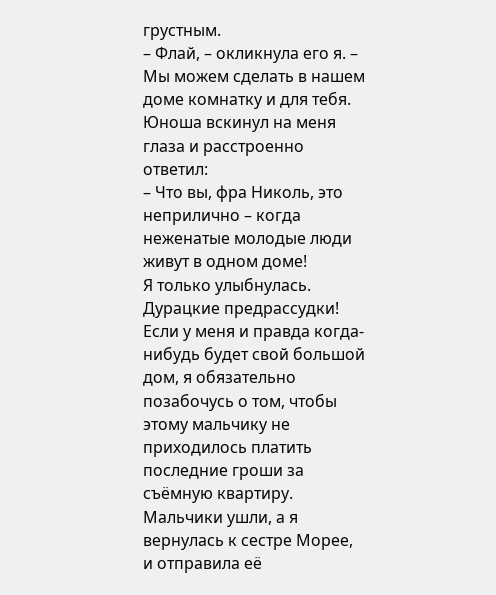грустным.
– Флай, – окликнула его я. – Мы можем сделать в нашем доме комнатку и для тебя.
Юноша вскинул на меня глаза и расстроенно ответил:
– Что вы, фра Николь, это неприлично – когда неженатые молодые люди живут в одном доме!
Я только улыбнулась. Дурацкие предрассудки! Если у меня и правда когда-нибудь будет свой большой дом, я обязательно позабочусь о том, чтобы этому мальчику не приходилось платить последние гроши за съёмную квартиру.
Мальчики ушли, а я вернулась к сестре Морее, и отправила её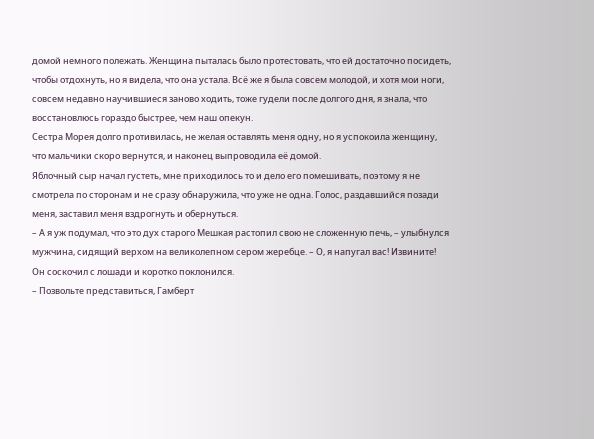домой немного полежать. Женщина пыталась было протестовать, что ей достаточно посидеть, чтобы отдохнуть, но я видела, что она устала. Всё же я была совсем молодой, и хотя мои ноги, совсем недавно научившиеся заново ходить, тоже гудели после долгого дня, я знала, что восстановлюсь гораздо быстрее, чем наш опекун.
Сестра Морея долго противилась, не желая оставлять меня одну, но я успокоила женщину, что мальчики скоро вернутся, и наконец выпроводила её домой.
Яблочный сыр начал густеть, мне приходилось то и дело его помешивать, поэтому я не смотрела по сторонам и не сразу обнаружила, что уже не одна. Голос, раздавшийся позади меня, заставил меня вздрогнуть и обернуться.
– А я уж подумал, что это дух старого Мешкая растопил свою не сложенную печь, – улыбнулся мужчина, сидящий верхом на великолепном сером жеребце. – О, я напугал вас! Извините!
Он соскочил с лошади и коротко поклонился.
– Позвольте представиться, Гамберт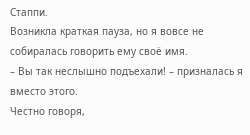Стаппи.
Возникла краткая пауза, но я вовсе не собиралась говорить ему своё имя.
– Вы так неслышно подъехали! – призналась я вместо этого.
Честно говоря,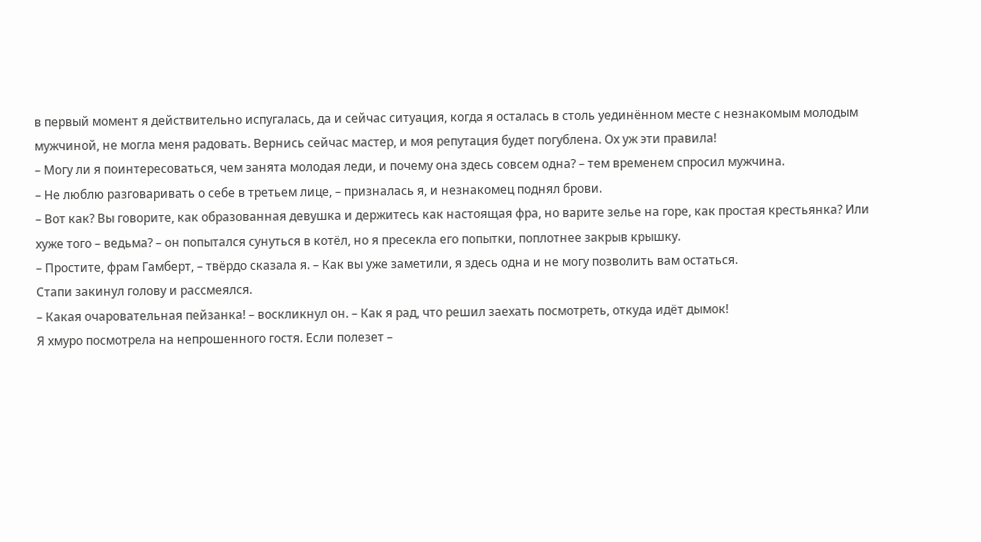в первый момент я действительно испугалась, да и сейчас ситуация, когда я осталась в столь уединённом месте с незнакомым молодым мужчиной, не могла меня радовать. Вернись сейчас мастер, и моя репутация будет погублена. Ох уж эти правила!
– Могу ли я поинтересоваться, чем занята молодая леди, и почему она здесь совсем одна? – тем временем спросил мужчина.
– Не люблю разговаривать о себе в третьем лице, – призналась я, и незнакомец поднял брови.
– Вот как? Вы говорите, как образованная девушка и держитесь как настоящая фра, но варите зелье на горе, как простая крестьянка? Или хуже того – ведьма? – он попытался сунуться в котёл, но я пресекла его попытки, поплотнее закрыв крышку.
– Простите, фрам Гамберт, – твёрдо сказала я. – Как вы уже заметили, я здесь одна и не могу позволить вам остаться.
Стапи закинул голову и рассмеялся.
– Какая очаровательная пейзанка! – воскликнул он. – Как я рад, что решил заехать посмотреть, откуда идёт дымок!
Я хмуро посмотрела на непрошенного гостя. Если полезет –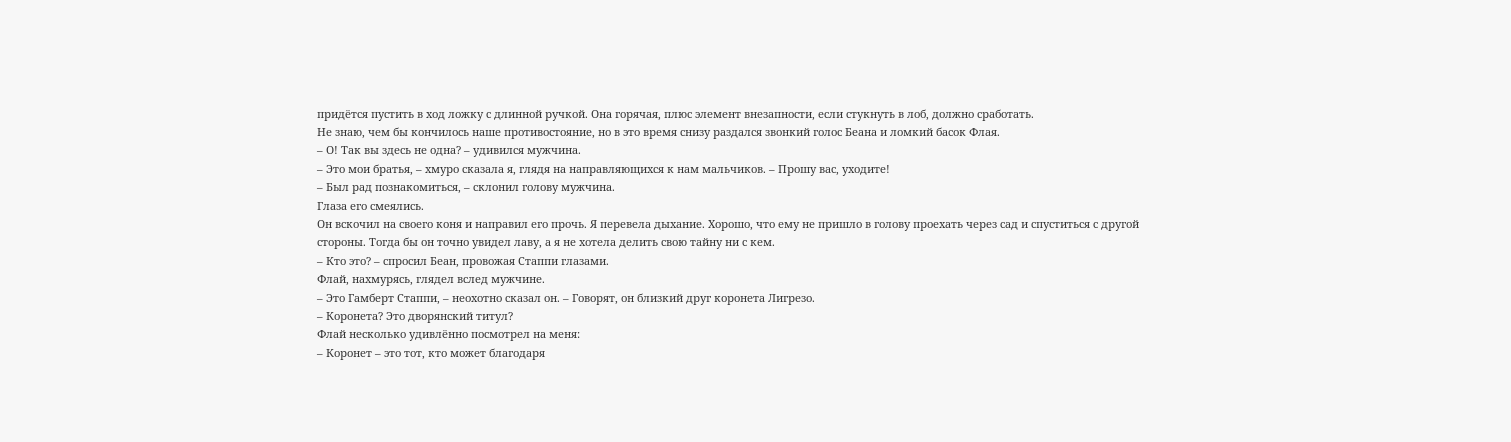придётся пустить в ход ложку с длинной ручкой. Она горячая, плюс элемент внезапности, если стукнуть в лоб, должно сработать.
Не знаю, чем бы кончилось наше противостояние, но в это время снизу раздался звонкий голос Беана и ломкий басок Флая.
– О! Так вы здесь не одна? – удивился мужчина.
– Это мои братья, – хмуро сказала я, глядя на направляющихся к нам мальчиков. – Прошу вас, уходите!
– Был рад познакомиться, – склонил голову мужчина.
Глаза его смеялись.
Он вскочил на своего коня и направил его прочь. Я перевела дыхание. Хорошо, что ему не пришло в голову проехать через сад и спуститься с другой стороны. Тогда бы он точно увидел лаву, а я не хотела делить свою тайну ни с кем.
– Кто это? – спросил Беан, провожая Стаппи глазами.
Флай, нахмурясь, глядел вслед мужчине.
– Это Гамберт Стаппи, – неохотно сказал он. – Говорят, он близкий друг коронета Лигрезо.
– Коронета? Это дворянский титул?
Флай несколько удивлённо посмотрел на меня:
– Коронет – это тот, кто может благодаря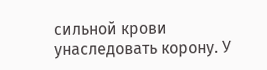сильной крови унаследовать корону. У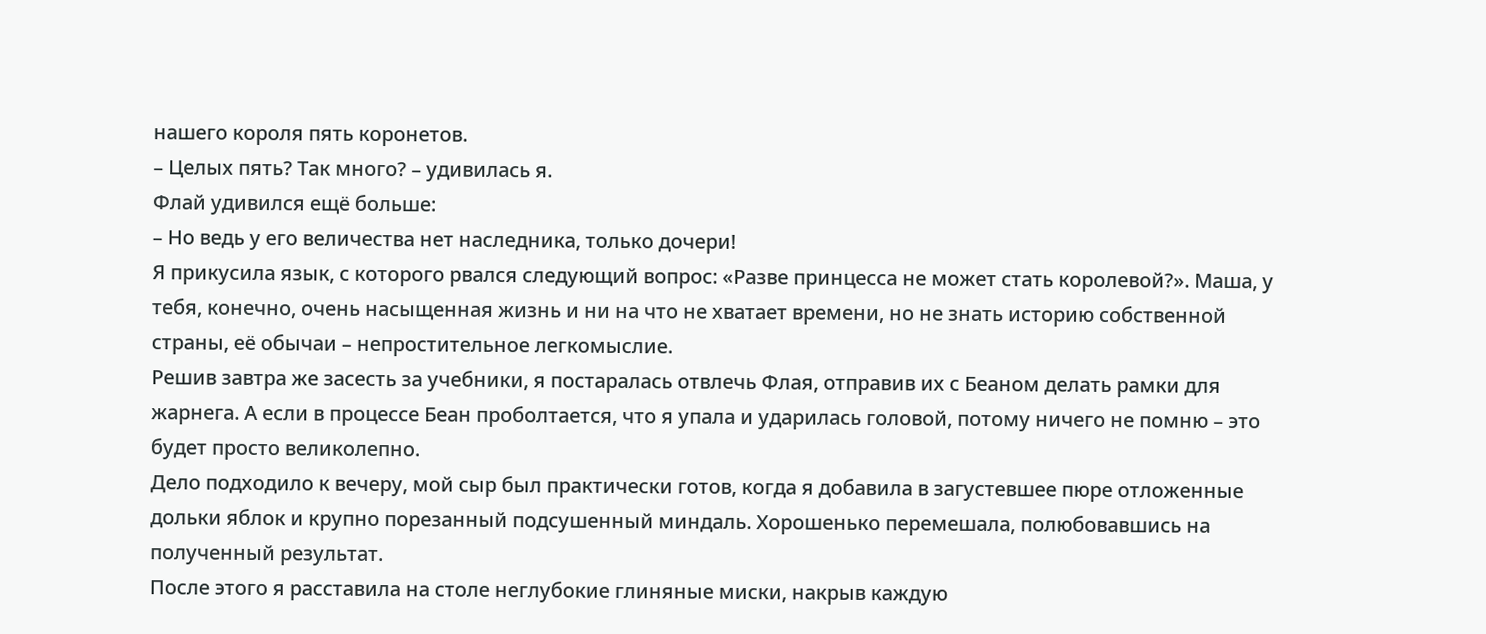нашего короля пять коронетов.
– Целых пять? Так много? – удивилась я.
Флай удивился ещё больше:
– Но ведь у его величества нет наследника, только дочери!
Я прикусила язык, с которого рвался следующий вопрос: «Разве принцесса не может стать королевой?». Маша, у тебя, конечно, очень насыщенная жизнь и ни на что не хватает времени, но не знать историю собственной страны, её обычаи – непростительное легкомыслие.
Решив завтра же засесть за учебники, я постаралась отвлечь Флая, отправив их с Беаном делать рамки для жарнега. А если в процессе Беан проболтается, что я упала и ударилась головой, потому ничего не помню – это будет просто великолепно.
Дело подходило к вечеру, мой сыр был практически готов, когда я добавила в загустевшее пюре отложенные дольки яблок и крупно порезанный подсушенный миндаль. Хорошенько перемешала, полюбовавшись на полученный результат.
После этого я расставила на столе неглубокие глиняные миски, накрыв каждую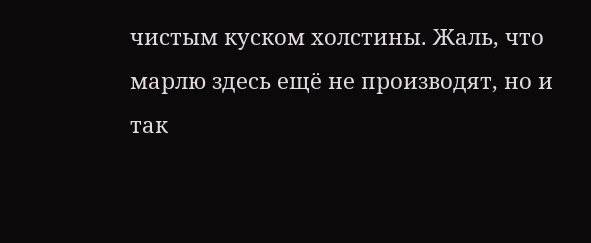чистым куском холстины. Жаль, что марлю здесь ещё не производят, но и так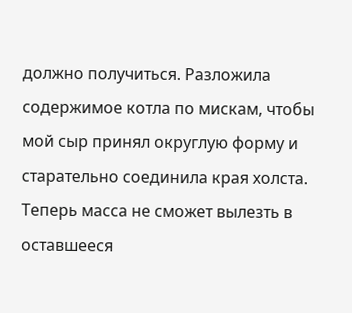должно получиться. Разложила содержимое котла по мискам, чтобы мой сыр принял округлую форму и старательно соединила края холста. Теперь масса не сможет вылезть в оставшееся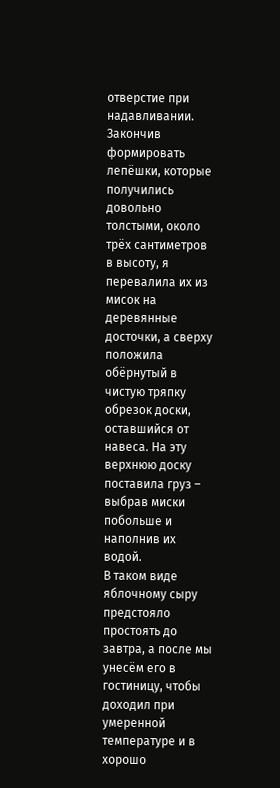отверстие при надавливании.
Закончив формировать лепёшки, которые получились довольно толстыми, около трёх сантиметров в высоту, я перевалила их из мисок на деревянные досточки, а сверху положила обёрнутый в чистую тряпку обрезок доски, оставшийся от навеса. На эту верхнюю доску поставила груз – выбрав миски побольше и наполнив их водой.
В таком виде яблочному сыру предстояло простоять до завтра, а после мы унесём его в гостиницу, чтобы доходил при умеренной температуре и в хорошо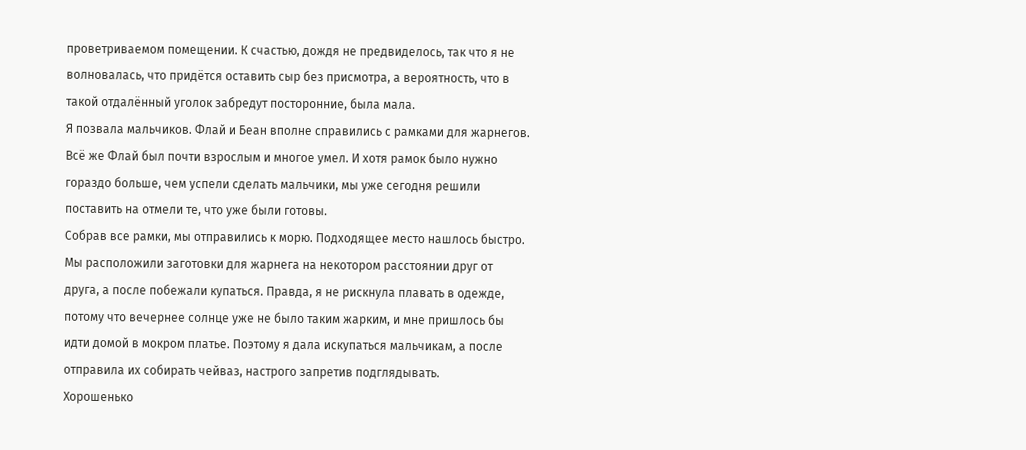проветриваемом помещении. К счастью, дождя не предвиделось, так что я не волновалась, что придётся оставить сыр без присмотра, а вероятность, что в такой отдалённый уголок забредут посторонние, была мала.
Я позвала мальчиков. Флай и Беан вполне справились с рамками для жарнегов. Всё же Флай был почти взрослым и многое умел. И хотя рамок было нужно гораздо больше, чем успели сделать мальчики, мы уже сегодня решили поставить на отмели те, что уже были готовы.
Собрав все рамки, мы отправились к морю. Подходящее место нашлось быстро. Мы расположили заготовки для жарнега на некотором расстоянии друг от друга, а после побежали купаться. Правда, я не рискнула плавать в одежде, потому что вечернее солнце уже не было таким жарким, и мне пришлось бы идти домой в мокром платье. Поэтому я дала искупаться мальчикам, а после отправила их собирать чейваз, настрого запретив подглядывать.
Хорошенько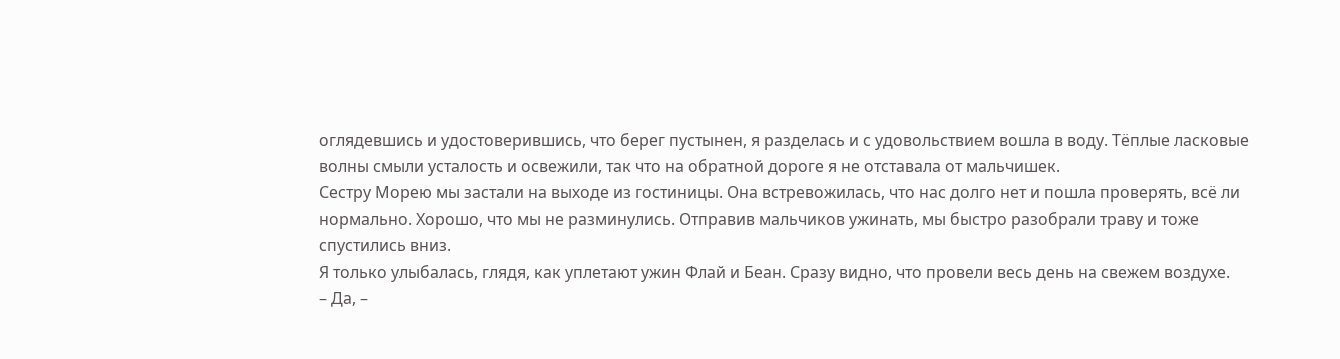оглядевшись и удостоверившись, что берег пустынен, я разделась и с удовольствием вошла в воду. Тёплые ласковые волны смыли усталость и освежили, так что на обратной дороге я не отставала от мальчишек.
Сестру Морею мы застали на выходе из гостиницы. Она встревожилась, что нас долго нет и пошла проверять, всё ли нормально. Хорошо, что мы не разминулись. Отправив мальчиков ужинать, мы быстро разобрали траву и тоже спустились вниз.
Я только улыбалась, глядя, как уплетают ужин Флай и Беан. Сразу видно, что провели весь день на свежем воздухе.
– Да, –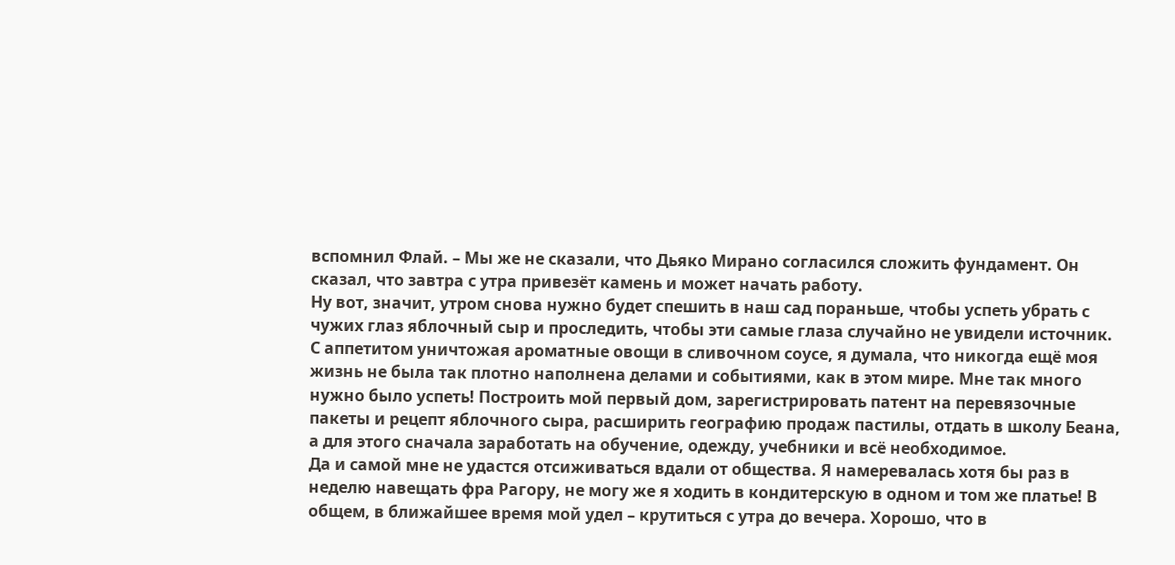вспомнил Флай. – Мы же не сказали, что Дьяко Мирано согласился сложить фундамент. Он сказал, что завтра с утра привезёт камень и может начать работу.
Ну вот, значит, утром снова нужно будет спешить в наш сад пораньше, чтобы успеть убрать с чужих глаз яблочный сыр и проследить, чтобы эти самые глаза случайно не увидели источник.
С аппетитом уничтожая ароматные овощи в сливочном соусе, я думала, что никогда ещё моя жизнь не была так плотно наполнена делами и событиями, как в этом мире. Мне так много нужно было успеть! Построить мой первый дом, зарегистрировать патент на перевязочные пакеты и рецепт яблочного сыра, расширить географию продаж пастилы, отдать в школу Беана, а для этого сначала заработать на обучение, одежду, учебники и всё необходимое.
Да и самой мне не удастся отсиживаться вдали от общества. Я намеревалась хотя бы раз в неделю навещать фра Рагору, не могу же я ходить в кондитерскую в одном и том же платье! В общем, в ближайшее время мой удел – крутиться с утра до вечера. Хорошо, что в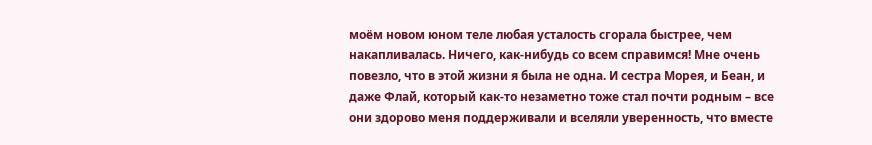моём новом юном теле любая усталость сгорала быстрее, чем накапливалась. Ничего, как-нибудь со всем справимся! Мне очень повезло, что в этой жизни я была не одна. И сестра Морея, и Беан, и даже Флай, который как-то незаметно тоже стал почти родным – все они здорово меня поддерживали и вселяли уверенность, что вместе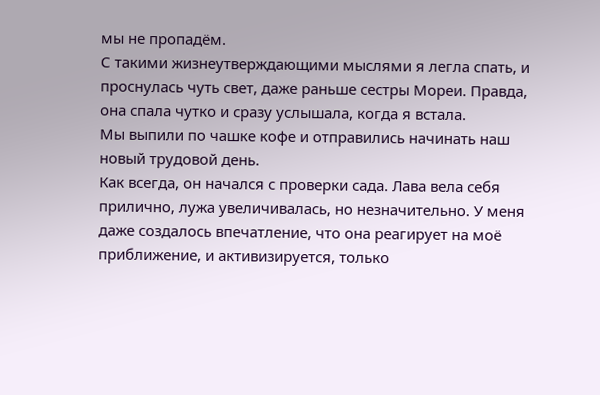мы не пропадём.
С такими жизнеутверждающими мыслями я легла спать, и проснулась чуть свет, даже раньше сестры Мореи. Правда, она спала чутко и сразу услышала, когда я встала.
Мы выпили по чашке кофе и отправились начинать наш новый трудовой день.
Как всегда, он начался с проверки сада. Лава вела себя прилично, лужа увеличивалась, но незначительно. У меня даже создалось впечатление, что она реагирует на моё приближение, и активизируется, только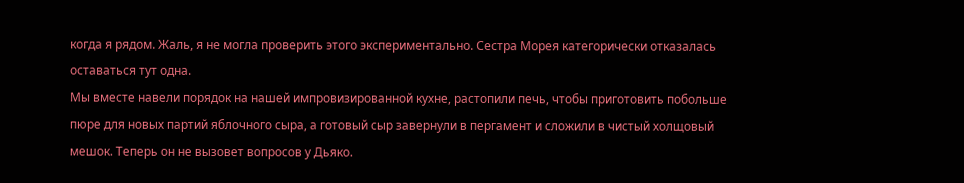когда я рядом. Жаль, я не могла проверить этого экспериментально. Сестра Морея категорически отказалась оставаться тут одна.
Мы вместе навели порядок на нашей импровизированной кухне, растопили печь, чтобы приготовить побольше пюре для новых партий яблочного сыра, а готовый сыр завернули в пергамент и сложили в чистый холщовый мешок. Теперь он не вызовет вопросов у Дьяко.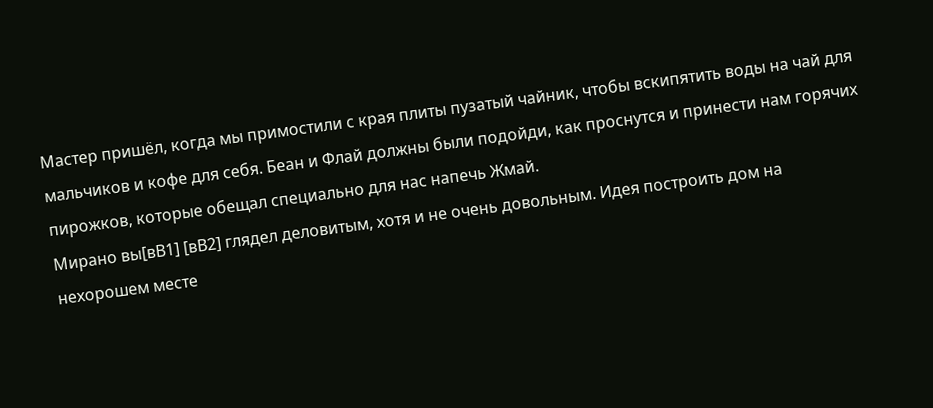Мастер пришёл, когда мы примостили с края плиты пузатый чайник, чтобы вскипятить воды на чай для мальчиков и кофе для себя. Беан и Флай должны были подойди, как проснутся и принести нам горячих пирожков, которые обещал специально для нас напечь Жмай.
Мирано вы[вВ1] [вВ2] глядел деловитым, хотя и не очень довольным. Идея построить дом на нехорошем месте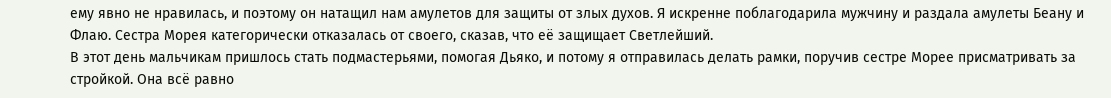ему явно не нравилась, и поэтому он натащил нам амулетов для защиты от злых духов. Я искренне поблагодарила мужчину и раздала амулеты Беану и Флаю. Сестра Морея категорически отказалась от своего, сказав, что её защищает Светлейший.
В этот день мальчикам пришлось стать подмастерьями, помогая Дьяко, и потому я отправилась делать рамки, поручив сестре Морее присматривать за стройкой. Она всё равно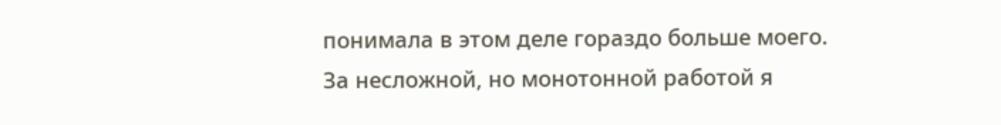понимала в этом деле гораздо больше моего.
За несложной, но монотонной работой я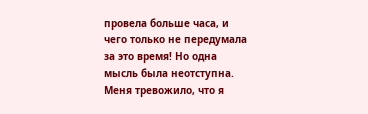провела больше часа, и чего только не передумала за это время! Но одна мысль была неотступна. Меня тревожило, что я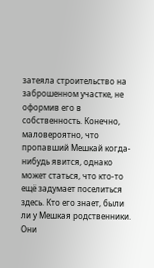затеяла строительство на заброшенном участке, не оформив его в собственность. Конечно, маловероятно, что пропавший Мешкай когда-нибудь явится, однако может статься, что кто-то ещё задумает поселиться здесь. Кто его знает, были ли у Мешкая родственники. Они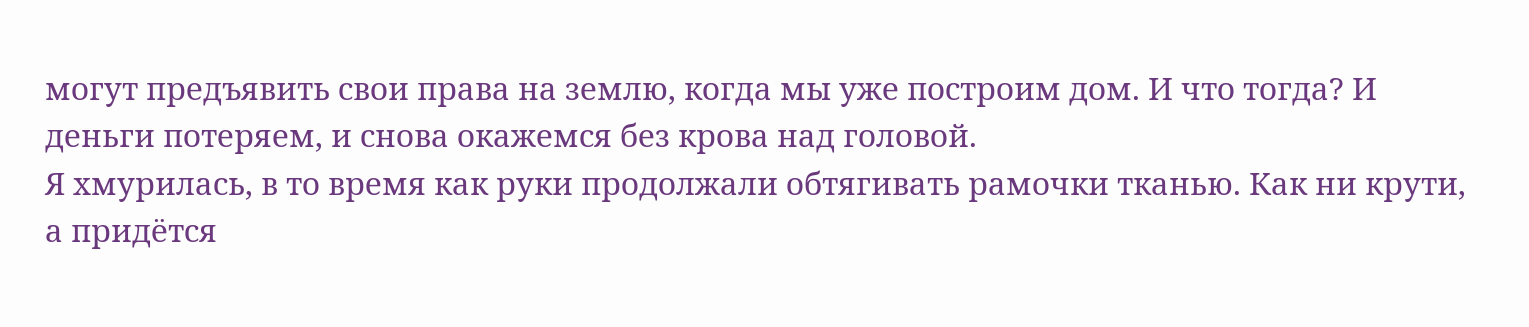могут предъявить свои права на землю, когда мы уже построим дом. И что тогда? И деньги потеряем, и снова окажемся без крова над головой.
Я хмурилась, в то время как руки продолжали обтягивать рамочки тканью. Как ни крути, а придётся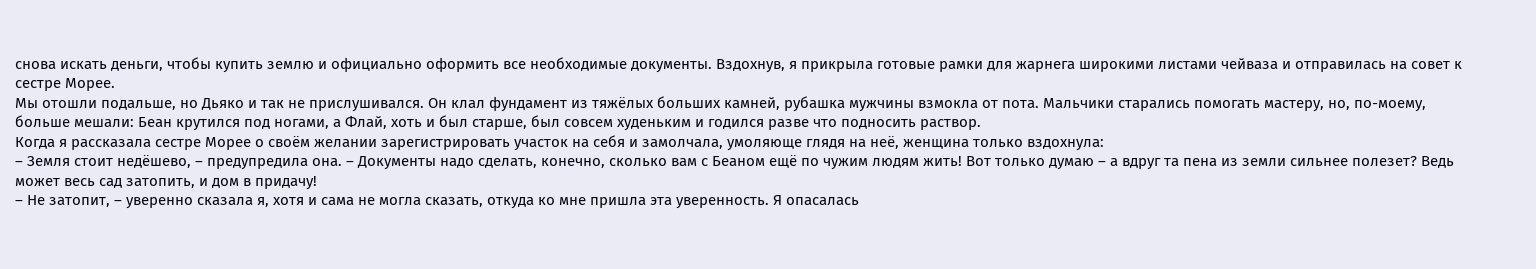снова искать деньги, чтобы купить землю и официально оформить все необходимые документы. Вздохнув, я прикрыла готовые рамки для жарнега широкими листами чейваза и отправилась на совет к сестре Морее.
Мы отошли подальше, но Дьяко и так не прислушивался. Он клал фундамент из тяжёлых больших камней, рубашка мужчины взмокла от пота. Мальчики старались помогать мастеру, но, по-моему, больше мешали: Беан крутился под ногами, а Флай, хоть и был старше, был совсем худеньким и годился разве что подносить раствор.
Когда я рассказала сестре Морее о своём желании зарегистрировать участок на себя и замолчала, умоляюще глядя на неё, женщина только вздохнула:
– Земля стоит недёшево, – предупредила она. – Документы надо сделать, конечно, сколько вам с Беаном ещё по чужим людям жить! Вот только думаю – а вдруг та пена из земли сильнее полезет? Ведь может весь сад затопить, и дом в придачу!
– Не затопит, – уверенно сказала я, хотя и сама не могла сказать, откуда ко мне пришла эта уверенность. Я опасалась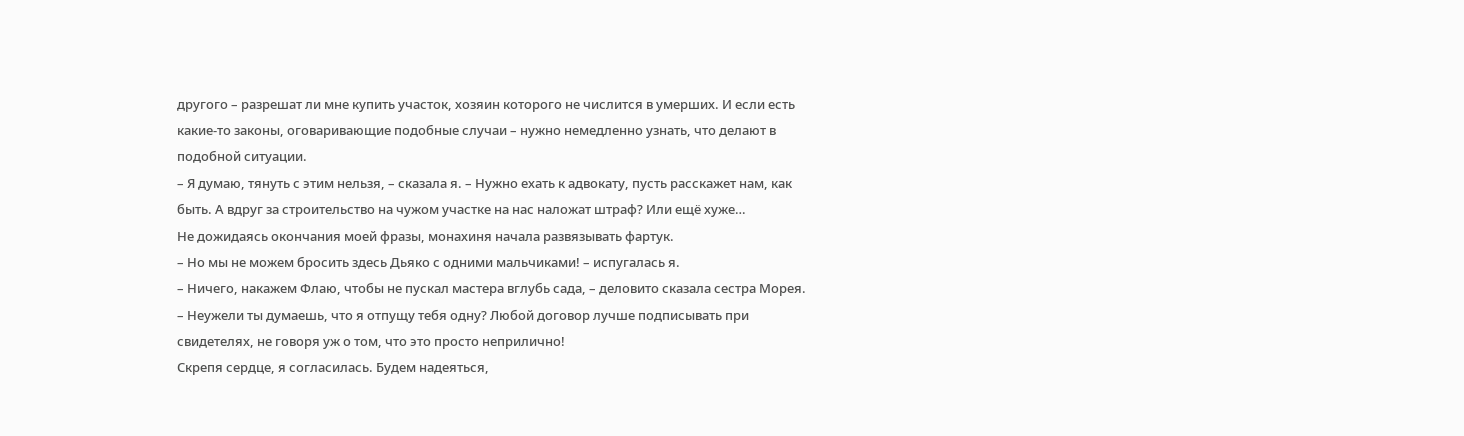другого – разрешат ли мне купить участок, хозяин которого не числится в умерших. И если есть какие-то законы, оговаривающие подобные случаи – нужно немедленно узнать, что делают в подобной ситуации.
– Я думаю, тянуть с этим нельзя, – сказала я. – Нужно ехать к адвокату, пусть расскажет нам, как быть. А вдруг за строительство на чужом участке на нас наложат штраф? Или ещё хуже…
Не дожидаясь окончания моей фразы, монахиня начала развязывать фартук.
– Но мы не можем бросить здесь Дьяко с одними мальчиками! – испугалась я.
– Ничего, накажем Флаю, чтобы не пускал мастера вглубь сада, – деловито сказала сестра Морея. – Неужели ты думаешь, что я отпущу тебя одну? Любой договор лучше подписывать при свидетелях, не говоря уж о том, что это просто неприлично!
Скрепя сердце, я согласилась. Будем надеяться,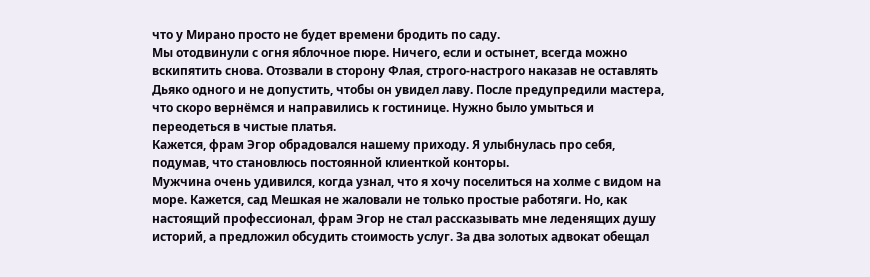что у Мирано просто не будет времени бродить по саду.
Мы отодвинули с огня яблочное пюре. Ничего, если и остынет, всегда можно вскипятить снова. Отозвали в сторону Флая, строго-настрого наказав не оставлять Дьяко одного и не допустить, чтобы он увидел лаву. После предупредили мастера, что скоро вернёмся и направились к гостинице. Нужно было умыться и переодеться в чистые платья.
Кажется, фрам Эгор обрадовался нашему приходу. Я улыбнулась про себя, подумав, что становлюсь постоянной клиенткой конторы.
Мужчина очень удивился, когда узнал, что я хочу поселиться на холме с видом на море. Кажется, сад Мешкая не жаловали не только простые работяги. Но, как настоящий профессионал, фрам Эгор не стал рассказывать мне леденящих душу историй, а предложил обсудить стоимость услуг. За два золотых адвокат обещал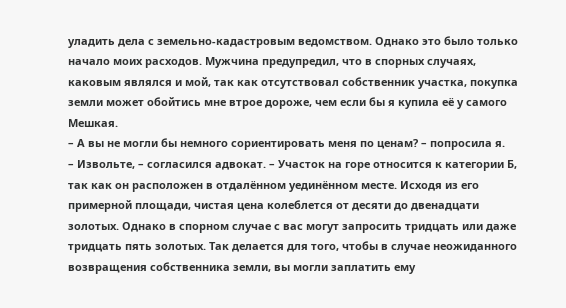уладить дела с земельно-кадастровым ведомством. Однако это было только начало моих расходов. Мужчина предупредил, что в спорных случаях, каковым являлся и мой, так как отсутствовал собственник участка, покупка земли может обойтись мне втрое дороже, чем если бы я купила её у самого Мешкая.
– А вы не могли бы немного сориентировать меня по ценам? – попросила я.
– Извольте, – согласился адвокат. – Участок на горе относится к категории Б, так как он расположен в отдалённом уединённом месте. Исходя из его примерной площади, чистая цена колеблется от десяти до двенадцати золотых. Однако в спорном случае с вас могут запросить тридцать или даже тридцать пять золотых. Так делается для того, чтобы в случае неожиданного возвращения собственника земли, вы могли заплатить ему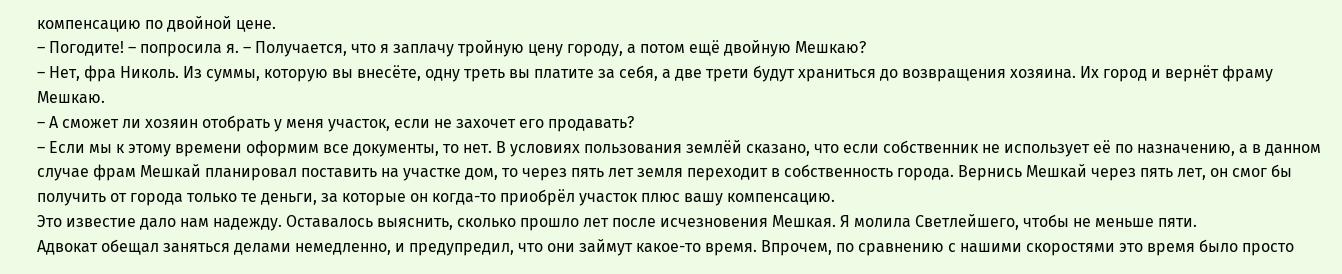компенсацию по двойной цене.
– Погодите! – попросила я. – Получается, что я заплачу тройную цену городу, а потом ещё двойную Мешкаю?
– Нет, фра Николь. Из суммы, которую вы внесёте, одну треть вы платите за себя, а две трети будут храниться до возвращения хозяина. Их город и вернёт фраму Мешкаю.
– А сможет ли хозяин отобрать у меня участок, если не захочет его продавать?
– Если мы к этому времени оформим все документы, то нет. В условиях пользования землёй сказано, что если собственник не использует её по назначению, а в данном случае фрам Мешкай планировал поставить на участке дом, то через пять лет земля переходит в собственность города. Вернись Мешкай через пять лет, он смог бы получить от города только те деньги, за которые он когда-то приобрёл участок плюс вашу компенсацию.
Это известие дало нам надежду. Оставалось выяснить, сколько прошло лет после исчезновения Мешкая. Я молила Светлейшего, чтобы не меньше пяти.
Адвокат обещал заняться делами немедленно, и предупредил, что они займут какое-то время. Впрочем, по сравнению с нашими скоростями это время было просто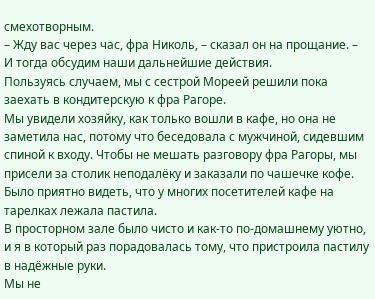смехотворным.
– Жду вас через час, фра Николь, – сказал он на прощание. – И тогда обсудим наши дальнейшие действия.
Пользуясь случаем, мы с сестрой Мореей решили пока заехать в кондитерскую к фра Рагоре.
Мы увидели хозяйку, как только вошли в кафе, но она не заметила нас, потому что беседовала с мужчиной, сидевшим спиной к входу. Чтобы не мешать разговору фра Рагоры, мы присели за столик неподалёку и заказали по чашечке кофе. Было приятно видеть, что у многих посетителей кафе на тарелках лежала пастила.
В просторном зале было чисто и как-то по-домашнему уютно, и я в который раз порадовалась тому, что пристроила пастилу в надёжные руки.
Мы не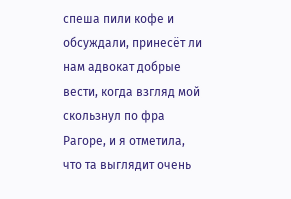спеша пили кофе и обсуждали, принесёт ли нам адвокат добрые вести, когда взгляд мой скользнул по фра Рагоре, и я отметила, что та выглядит очень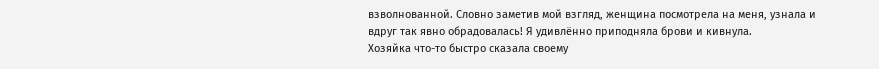взволнованной. Словно заметив мой взгляд, женщина посмотрела на меня, узнала и вдруг так явно обрадовалась! Я удивлённо приподняла брови и кивнула.
Хозяйка что-то быстро сказала своему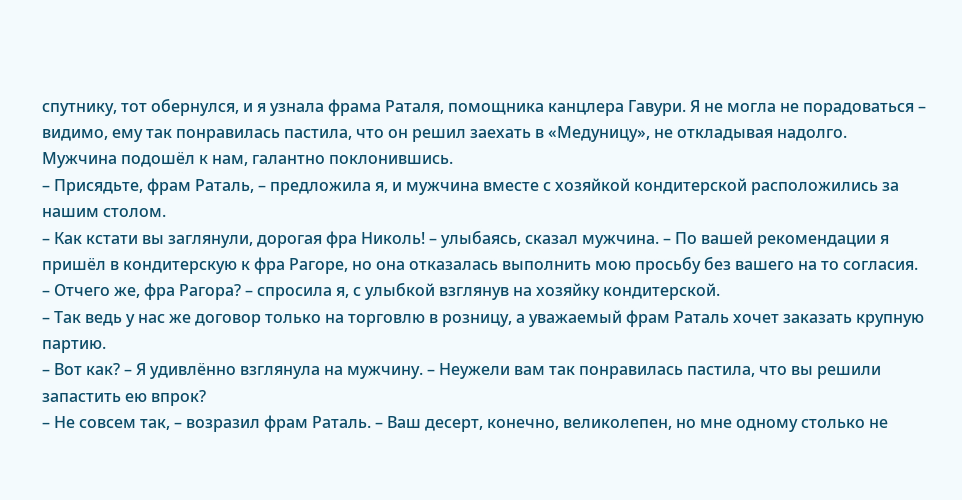спутнику, тот обернулся, и я узнала фрама Раталя, помощника канцлера Гавури. Я не могла не порадоваться – видимо, ему так понравилась пастила, что он решил заехать в «Медуницу», не откладывая надолго.
Мужчина подошёл к нам, галантно поклонившись.
– Присядьте, фрам Раталь, – предложила я, и мужчина вместе с хозяйкой кондитерской расположились за нашим столом.
– Как кстати вы заглянули, дорогая фра Николь! – улыбаясь, сказал мужчина. – По вашей рекомендации я пришёл в кондитерскую к фра Рагоре, но она отказалась выполнить мою просьбу без вашего на то согласия.
– Отчего же, фра Рагора? – спросила я, с улыбкой взглянув на хозяйку кондитерской.
– Так ведь у нас же договор только на торговлю в розницу, а уважаемый фрам Раталь хочет заказать крупную партию.
– Вот как? – Я удивлённо взглянула на мужчину. – Неужели вам так понравилась пастила, что вы решили запастить ею впрок?
– Не совсем так, – возразил фрам Раталь. – Ваш десерт, конечно, великолепен, но мне одному столько не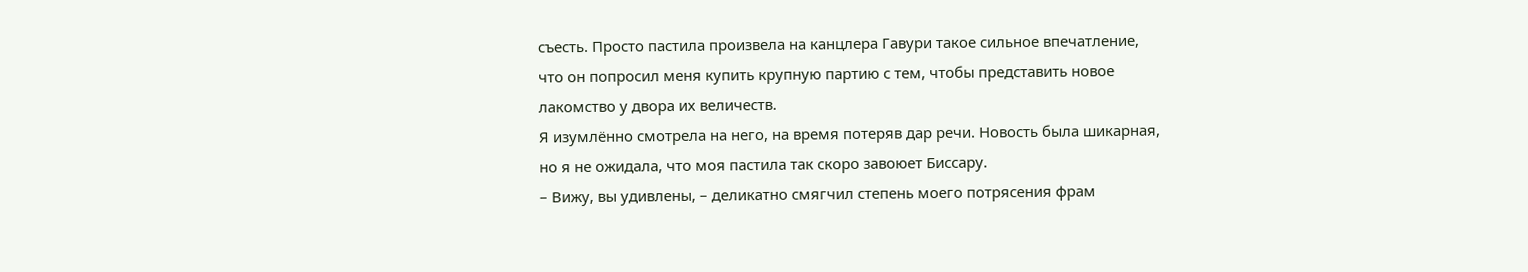съесть. Просто пастила произвела на канцлера Гавури такое сильное впечатление, что он попросил меня купить крупную партию с тем, чтобы представить новое лакомство у двора их величеств.
Я изумлённо смотрела на него, на время потеряв дар речи. Новость была шикарная, но я не ожидала, что моя пастила так скоро завоюет Биссару.
– Вижу, вы удивлены, – деликатно смягчил степень моего потрясения фрам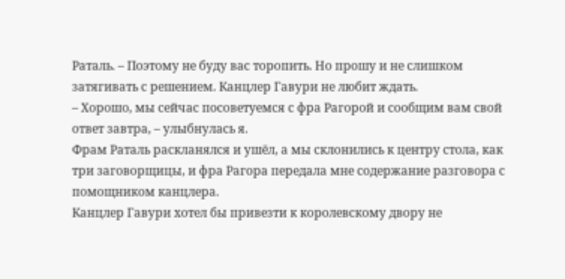Раталь. – Поэтому не буду вас торопить. Но прошу и не слишком затягивать с решением. Канцлер Гавури не любит ждать.
– Хорошо, мы сейчас посоветуемся с фра Рагорой и сообщим вам свой ответ завтра, – улыбнулась я.
Фрам Раталь раскланялся и ушёл, а мы склонились к центру стола, как три заговорщицы, и фра Рагора передала мне содержание разговора с помощником канцлера.
Канцлер Гавури хотел бы привезти к королевскому двору не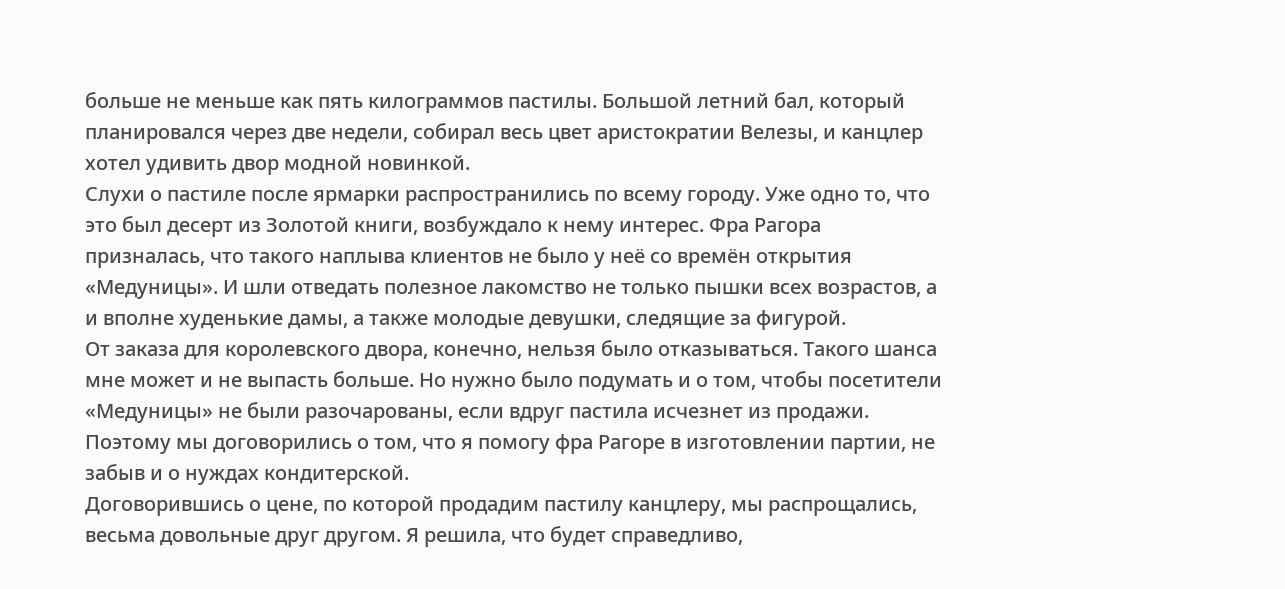больше не меньше как пять килограммов пастилы. Большой летний бал, который планировался через две недели, собирал весь цвет аристократии Велезы, и канцлер хотел удивить двор модной новинкой.
Слухи о пастиле после ярмарки распространились по всему городу. Уже одно то, что это был десерт из Золотой книги, возбуждало к нему интерес. Фра Рагора призналась, что такого наплыва клиентов не было у неё со времён открытия «Медуницы». И шли отведать полезное лакомство не только пышки всех возрастов, а и вполне худенькие дамы, а также молодые девушки, следящие за фигурой.
От заказа для королевского двора, конечно, нельзя было отказываться. Такого шанса мне может и не выпасть больше. Но нужно было подумать и о том, чтобы посетители «Медуницы» не были разочарованы, если вдруг пастила исчезнет из продажи. Поэтому мы договорились о том, что я помогу фра Рагоре в изготовлении партии, не забыв и о нуждах кондитерской.
Договорившись о цене, по которой продадим пастилу канцлеру, мы распрощались, весьма довольные друг другом. Я решила, что будет справедливо,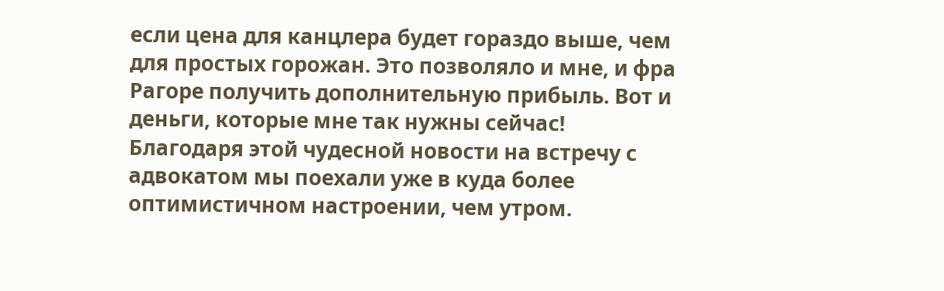если цена для канцлера будет гораздо выше, чем для простых горожан. Это позволяло и мне, и фра Рагоре получить дополнительную прибыль. Вот и деньги, которые мне так нужны сейчас!
Благодаря этой чудесной новости на встречу с адвокатом мы поехали уже в куда более оптимистичном настроении, чем утром.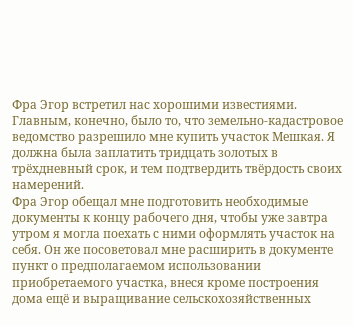Фра Эгор встретил нас хорошими известиями. Главным, конечно, было то, что земельно-кадастровое ведомство разрешило мне купить участок Мешкая. Я должна была заплатить тридцать золотых в трёхдневный срок, и тем подтвердить твёрдость своих намерений.
Фра Эгор обещал мне подготовить необходимые документы к концу рабочего дня, чтобы уже завтра утром я могла поехать с ними оформлять участок на себя. Он же посоветовал мне расширить в документе пункт о предполагаемом использовании приобретаемого участка, внеся кроме построения дома ещё и выращивание сельскохозяйственных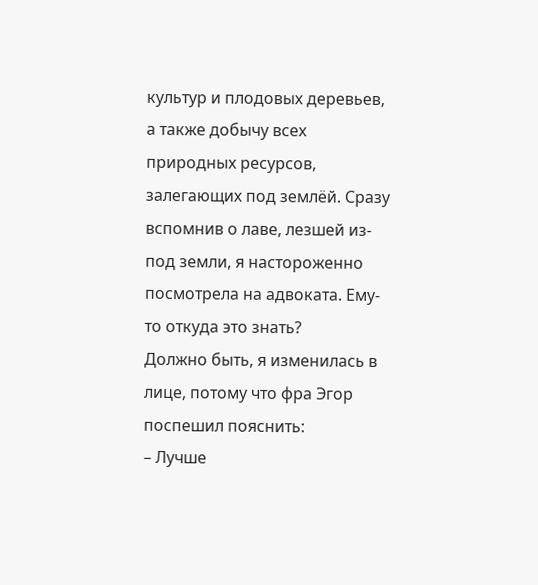культур и плодовых деревьев, а также добычу всех природных ресурсов, залегающих под землёй. Сразу вспомнив о лаве, лезшей из-под земли, я настороженно посмотрела на адвоката. Ему-то откуда это знать?
Должно быть, я изменилась в лице, потому что фра Эгор поспешил пояснить:
– Лучше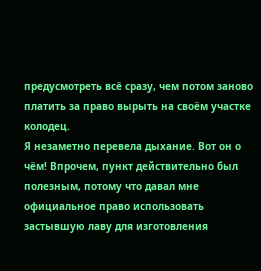предусмотреть всё сразу, чем потом заново платить за право вырыть на своём участке колодец.
Я незаметно перевела дыхание. Вот он о чём! Впрочем, пункт действительно был полезным, потому что давал мне официальное право использовать застывшую лаву для изготовления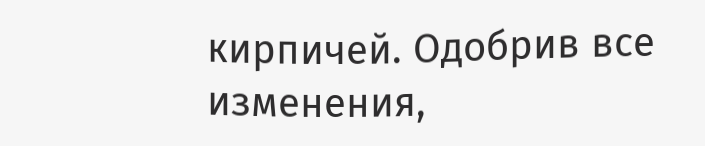кирпичей. Одобрив все изменения,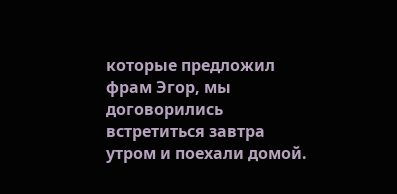которые предложил фрам Эгор, мы договорились встретиться завтра утром и поехали домой.